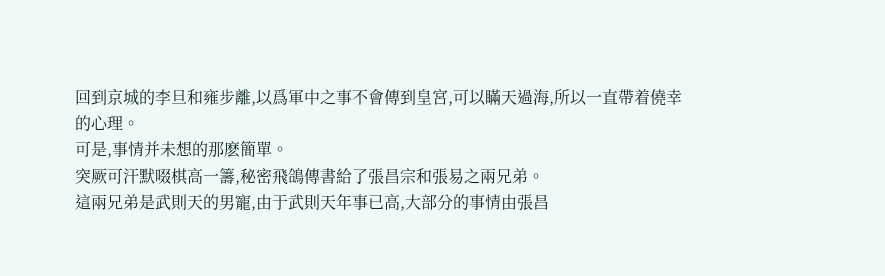回到京城的李旦和雍步離,以爲軍中之事不會傳到皇宮,可以瞞天過海,所以一直帶着僥幸的心理。
可是,事情并未想的那麽簡單。
突厥可汗默啜棋高一籌,秘密飛鴿傳書給了張昌宗和張易之兩兄弟。
這兩兄弟是武則天的男寵,由于武則天年事已高,大部分的事情由張昌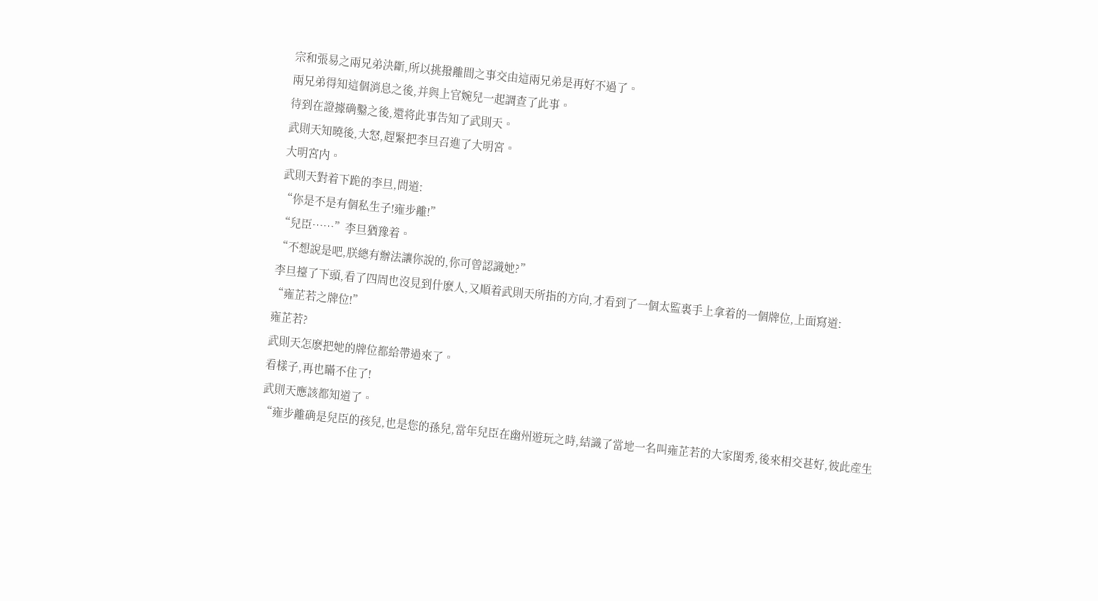宗和張易之兩兄弟決斷,所以挑撥離間之事交由這兩兄弟是再好不過了。
兩兄弟得知這個消息之後,并與上官婉兒一起調查了此事。
待到在證據确鑿之後,還将此事告知了武則天。
武則天知曉後,大怒,趕緊把李旦召進了大明宮。
大明宮内。
武則天對着下跪的李旦,問道:
“你是不是有個私生子!雍步離!”
“兒臣……”李旦猶豫着。
“不想說是吧,朕總有辦法讓你說的,你可曾認識她?”
李旦擡了下頭,看了四周也沒見到什麽人,又順着武則天所指的方向,才看到了一個太監裏手上拿着的一個牌位,上面寫道:
“雍芷若之牌位!”
雍芷若?
武則天怎麽把她的牌位都給帶過來了。
看樣子,再也瞞不住了!
武則天應該都知道了。
“雍步離确是兒臣的孩兒,也是您的孫兒,當年兒臣在幽州遊玩之時,結識了當地一名叫雍芷若的大家閨秀,後來相交甚好,彼此産生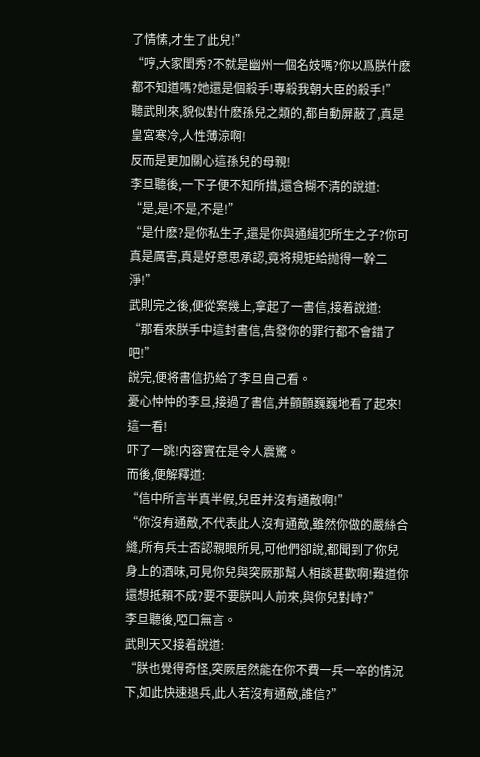了情愫,才生了此兒!”
“哼,大家閨秀?不就是幽州一個名妓嗎?你以爲朕什麽都不知道嗎?她還是個殺手!專殺我朝大臣的殺手!”
聽武則來,貌似對什麽孫兒之類的,都自動屏蔽了,真是皇宮寒冷,人性薄涼啊!
反而是更加關心這孫兒的母親!
李旦聽後,一下子便不知所措,還含糊不清的說道:
“是,是!不是,不是!”
“是什麽?是你私生子,還是你與通緝犯所生之子?你可真是厲害,真是好意思承認,竟将規矩給抛得一幹二淨!”
武則完之後,便從案幾上,拿起了一書信,接着說道:
“那看來朕手中這封書信,告發你的罪行都不會錯了吧!”
說完,便将書信扔給了李旦自己看。
憂心忡忡的李旦,接過了書信,并顫顫巍巍地看了起來!
這一看!
吓了一跳!内容實在是令人震驚。
而後,便解釋道:
“信中所言半真半假,兒臣并沒有通敵啊!”
“你沒有通敵,不代表此人沒有通敵,雖然你做的嚴絲合縫,所有兵士否認親眼所見,可他們卻說,都聞到了你兒身上的酒味,可見你兒與突厥那幫人相談甚歡啊!難道你還想抵賴不成?要不要朕叫人前來,與你兒對峙?”
李旦聽後,啞口無言。
武則天又接着說道:
“朕也覺得奇怪,突厥居然能在你不費一兵一卒的情況下,如此快速退兵,此人若沒有通敵,誰信?”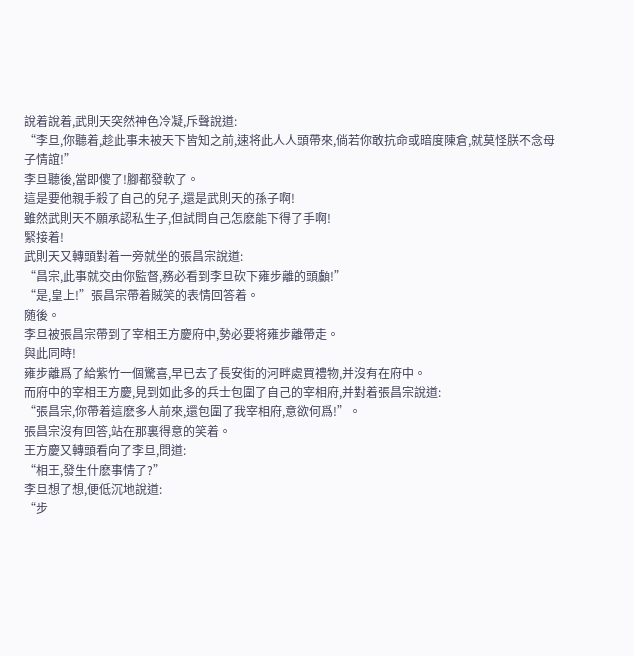說着說着,武則天突然神色冷凝,斥聲說道:
“李旦,你聽着,趁此事未被天下皆知之前,速将此人人頭帶來,倘若你敢抗命或暗度陳倉,就莫怪朕不念母子情誼!”
李旦聽後,當即傻了!腳都發軟了。
這是要他親手殺了自己的兒子,還是武則天的孫子啊!
雖然武則天不願承認私生子,但試問自己怎麽能下得了手啊!
緊接着!
武則天又轉頭對着一旁就坐的張昌宗說道:
“昌宗,此事就交由你監督,務必看到李旦砍下雍步離的頭顱!”
“是,皇上!”張昌宗帶着賊笑的表情回答着。
随後。
李旦被張昌宗帶到了宰相王方慶府中,勢必要将雍步離帶走。
與此同時!
雍步離爲了給紫竹一個驚喜,早已去了長安街的河畔處買禮物,并沒有在府中。
而府中的宰相王方慶,見到如此多的兵士包圍了自己的宰相府,并對着張昌宗說道:
“張昌宗,你帶着這麽多人前來,還包圍了我宰相府,意欲何爲!”。
張昌宗沒有回答,站在那裏得意的笑着。
王方慶又轉頭看向了李旦,問道:
“相王,發生什麽事情了?”
李旦想了想,便低沉地說道:
“步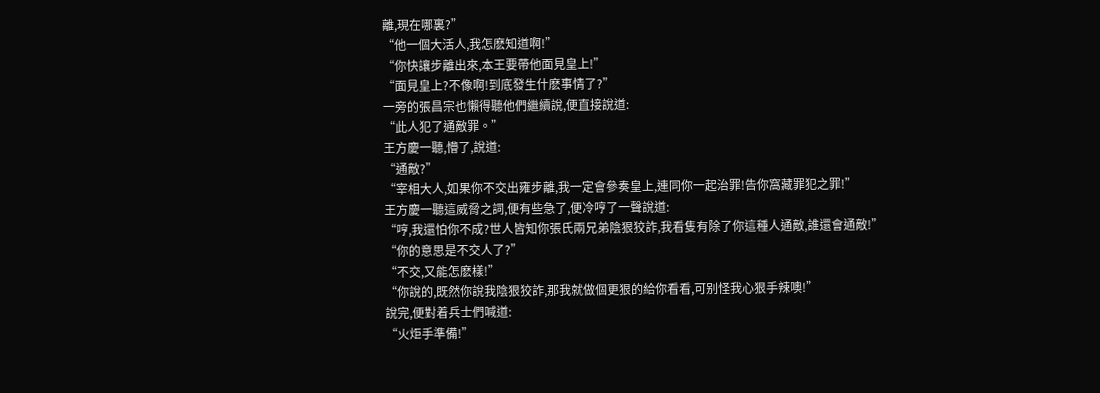離,現在哪裏?”
“他一個大活人,我怎麽知道啊!”
“你快讓步離出來,本王要帶他面見皇上!”
“面見皇上?不像啊!到底發生什麽事情了?”
一旁的張昌宗也懶得聽他們繼續說,便直接說道:
“此人犯了通敵罪。”
王方慶一聽,懵了,說道:
“通敵?”
“宰相大人,如果你不交出雍步離,我一定會參奏皇上,連同你一起治罪!告你窩藏罪犯之罪!”
王方慶一聽這威脅之詞,便有些急了,便冷哼了一聲說道:
“哼,我還怕你不成?世人皆知你張氏兩兄弟陰狠狡詐,我看隻有除了你這種人通敵,誰還會通敵!”
“你的意思是不交人了?”
“不交,又能怎麽樣!”
“你說的,既然你說我陰狠狡詐,那我就做個更狠的給你看看,可别怪我心狠手辣噢!”
說完,便對着兵士們喊道:
“火炬手準備!”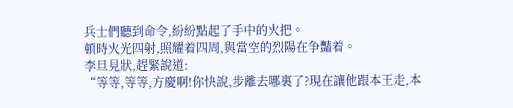兵士們聽到命令,紛紛點起了手中的火把。
頓時火光四射,照耀着四周,與當空的烈陽在争豔着。
李旦見狀,趕緊說道:
“等等,等等,方慶啊!你快說,步離去哪裏了?現在讓他跟本王走,本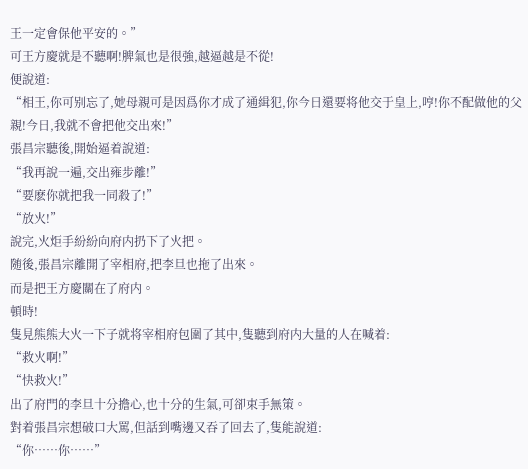王一定會保他平安的。”
可王方慶就是不聽啊!脾氣也是很強,越逼越是不從!
便說道:
“相王,你可别忘了,她母親可是因爲你才成了通緝犯,你今日還要将他交于皇上,哼!你不配做他的父親!今日,我就不會把他交出來!”
張昌宗聽後,開始逼着說道:
“我再說一遍,交出雍步離!”
“要麽你就把我一同殺了!”
“放火!”
說完,火炬手紛紛向府内扔下了火把。
随後,張昌宗離開了宰相府,把李旦也拖了出來。
而是把王方慶關在了府内。
頓時!
隻見熊熊大火一下子就将宰相府包圍了其中,隻聽到府内大量的人在喊着:
“救火啊!”
“快救火!”
出了府門的李旦十分擔心,也十分的生氣,可卻束手無策。
對着張昌宗想破口大罵,但話到嘴邊又吞了回去了,隻能說道:
“你……你……”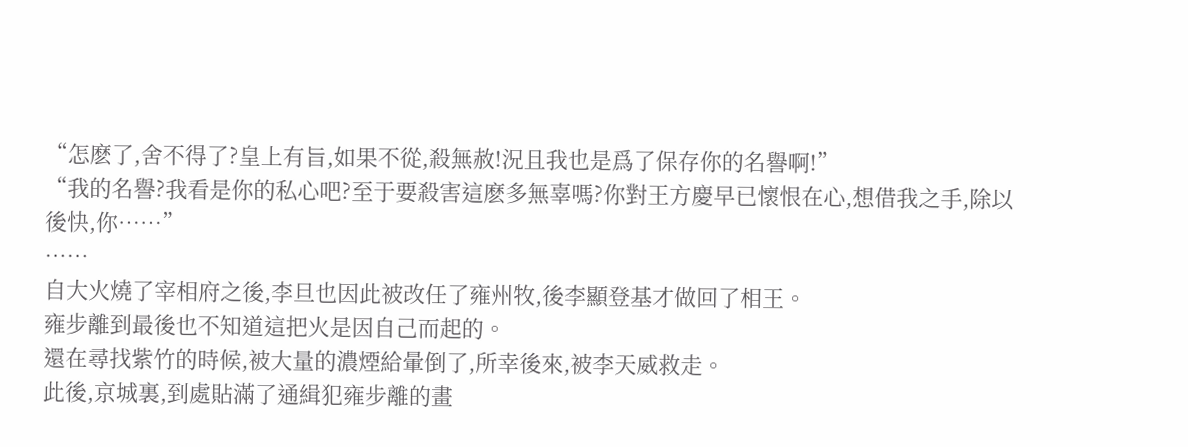“怎麽了,舍不得了?皇上有旨,如果不從,殺無赦!況且我也是爲了保存你的名譽啊!”
“我的名譽?我看是你的私心吧?至于要殺害這麽多無辜嗎?你對王方慶早已懷恨在心,想借我之手,除以後快,你……”
……
自大火燒了宰相府之後,李旦也因此被改任了雍州牧,後李顯登基才做回了相王。
雍步離到最後也不知道這把火是因自己而起的。
還在尋找紫竹的時候,被大量的濃煙給暈倒了,所幸後來,被李天威救走。
此後,京城裏,到處貼滿了通緝犯雍步離的畫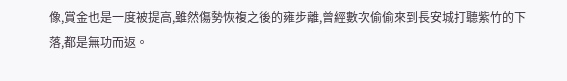像,賞金也是一度被提高,雖然傷勢恢複之後的雍步離,曾經數次偷偷來到長安城打聽紫竹的下落,都是無功而返。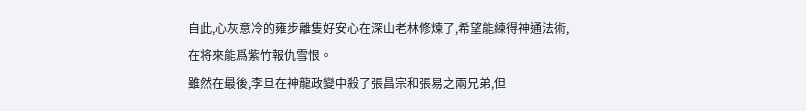自此,心灰意冷的雍步離隻好安心在深山老林修煉了,希望能練得神通法術,在将來能爲紫竹報仇雪恨。
雖然在最後,李旦在神龍政變中殺了張昌宗和張易之兩兄弟,但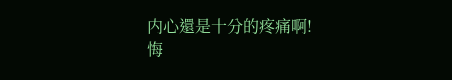内心還是十分的疼痛啊!
悔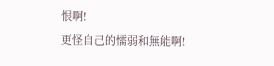恨啊!
更怪自己的懦弱和無能啊!